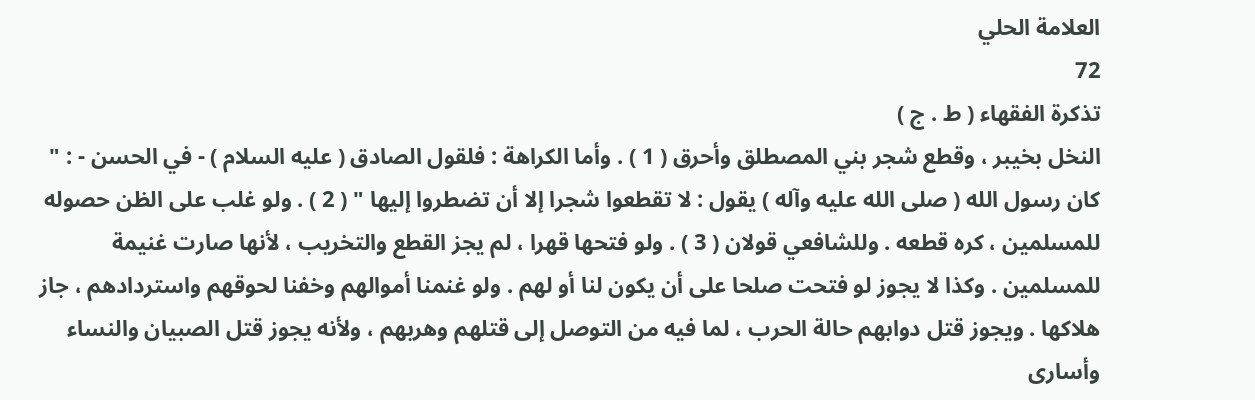العلامة الحلي
72
تذكرة الفقهاء ( ط . ج )
النخل بخيبر ، وقطع شجر بني المصطلق وأحرق ( 1 ) . وأما الكراهة : فلقول الصادق ( عليه السلام ) - في الحسن - : " كان رسول الله ( صلى الله عليه وآله ) يقول : لا تقطعوا شجرا إلا أن تضطروا إليها " ( 2 ) . ولو غلب على الظن حصوله للمسلمين ، كره قطعه . وللشافعي قولان ( 3 ) . ولو فتحها قهرا ، لم يجز القطع والتخريب ، لأنها صارت غنيمة للمسلمين . وكذا لا يجوز لو فتحت صلحا على أن يكون لنا أو لهم . ولو غنمنا أموالهم وخفنا لحوقهم واستردادهم ، جاز هلاكها . ويجوز قتل دوابهم حالة الحرب ، لما فيه من التوصل إلى قتلهم وهربهم ، ولأنه يجوز قتل الصبيان والنساء وأسارى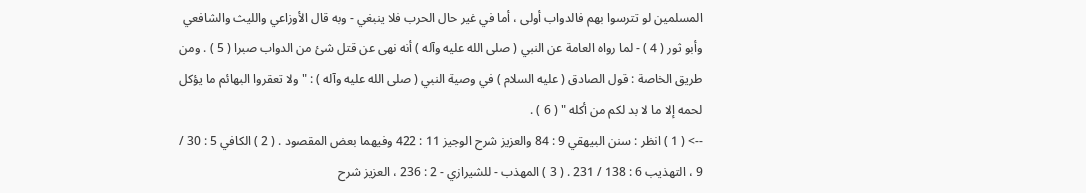المسلمين لو تترسوا بهم فالدواب أولى ، أما في غير حال الحرب فلا ينبغي - وبه قال الأوزاعي والليث والشافعي وأبو ثور ( 4 ) - لما رواه العامة عن النبي ( صلى الله عليه وآله ) أنه نهى عن قتل شئ من الدواب صبرا ( 5 ) . ومن طريق الخاصة : قول الصادق ( عليه السلام ) في وصية النبي ( صلى الله عليه وآله ) : " ولا تعقروا البهائم ما يؤكل لحمه إلا ما لا بد لكم من أكله " ( 6 ) .
--> ( 1 ) انظر : سنن البيهقي 9 : 84 والعزيز شرح الوجيز 11 : 422 وفيهما بعض المقصود . ( 2 ) الكافي 5 : 30 / 9 ، التهذيب 6 : 138 / 231 . ( 3 ) المهذب - للشيرازي - 2 : 236 ، العزيز شرح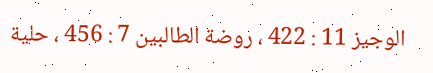الوجيز 11 : 422 ، روضة الطالبين 7 : 456 ، حلية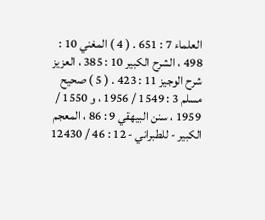العلماء 7 : 651 . ( 4 ) المغني 10 : 498 ، الشرح الكبير 10 : 385 ، العزيز شرح الوجيز 11 : 423 . ( 5 ) صحيح مسلم 3 : 1549 / 1956 ، و 1550 / 1959 ، سنن البيهقي 9 : 86 ، المعجم الكبير - للطبراني - 12 : 46 / 12430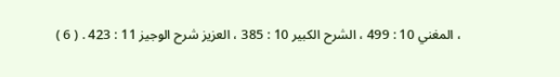، المغني 10 : 499 ، الشرح الكبير 10 : 385 ، العزيز شرح الوجيز 11 : 423 . ( 6 )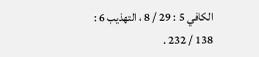الكافي 5 : 29 / 8 ، التهذيب 6 : 138 / 232 .